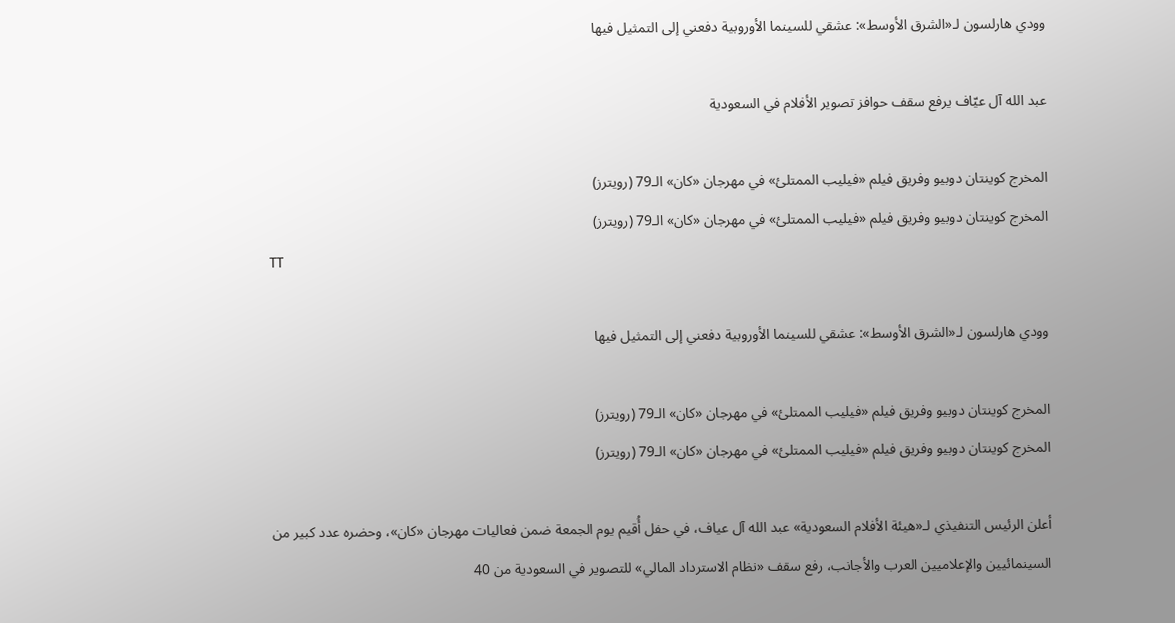وودي هارلسون لـ«الشرق الأوسط»: عشقي للسينما الأوروبية دفعني إلى التمثيل فيها

عبد الله آل عيّاف يرفع سقف حوافز تصوير الأفلام في السعودية

المخرج كوينتان دوبيو وفريق فيلم «فيليب الممتلئ» في مهرجان «كان» الـ79 (رويترز)
المخرج كوينتان دوبيو وفريق فيلم «فيليب الممتلئ» في مهرجان «كان» الـ79 (رويترز)
TT

وودي هارلسون لـ«الشرق الأوسط»: عشقي للسينما الأوروبية دفعني إلى التمثيل فيها

المخرج كوينتان دوبيو وفريق فيلم «فيليب الممتلئ» في مهرجان «كان» الـ79 (رويترز)
المخرج كوينتان دوبيو وفريق فيلم «فيليب الممتلئ» في مهرجان «كان» الـ79 (رويترز)

أعلن الرئيس التنفيذي لـ«هيئة الأفلام السعودية» عبد الله آل عياف، في حفل أُقيم يوم الجمعة ضمن فعاليات مهرجان «كان»، وحضره عدد كبير من السينمائيين والإعلاميين العرب والأجانب، رفع سقف «نظام الاسترداد المالي» للتصوير في السعودية من 40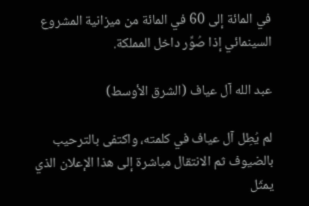في المائة إلى 60 في المائة من ميزانية المشروع السينمائي إذا صُوِّر داخل المملكة.

عبد الله آل عياف (الشرق الأوسط)

لم يُطِل آل عياف في كلمته، واكتفى بالترحيب بالضيوف ثم الانتقال مباشرة إلى هذا الإعلان الذي يمثّل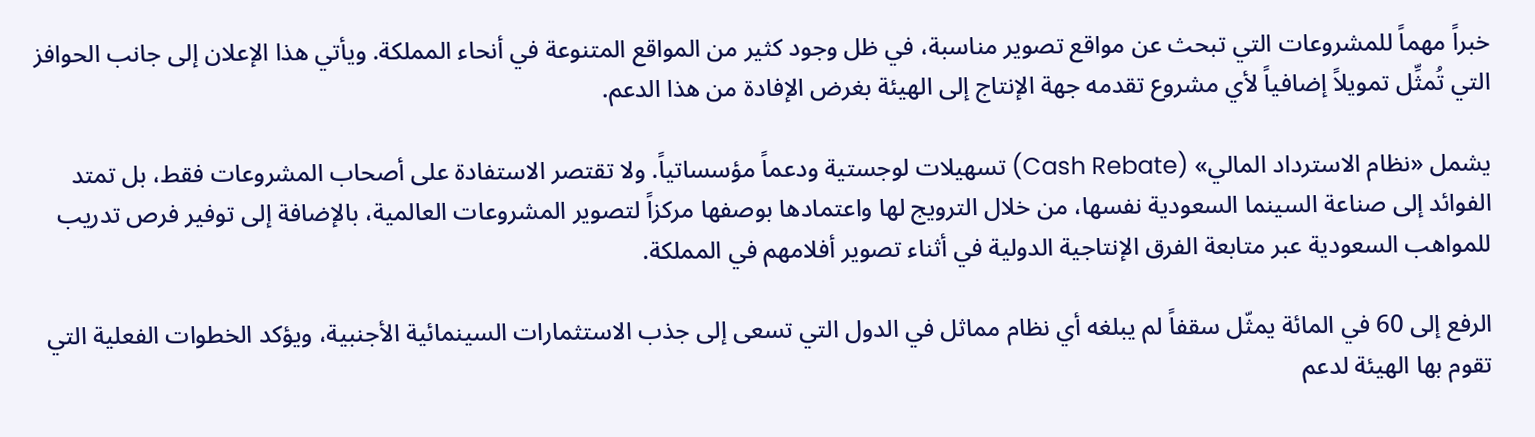خبراً مهماً للمشروعات التي تبحث عن مواقع تصوير مناسبة، في ظل وجود كثير من المواقع المتنوعة في أنحاء المملكة. ويأتي هذا الإعلان إلى جانب الحوافز التي تُمثِّل تمويلاً إضافياً لأي مشروع تقدمه جهة الإنتاج إلى الهيئة بغرض الإفادة من هذا الدعم.

يشمل «نظام الاسترداد المالي» (Cash Rebate) تسهيلات لوجستية ودعماً مؤسساتياً. ولا تقتصر الاستفادة على أصحاب المشروعات فقط، بل تمتد الفوائد إلى صناعة السينما السعودية نفسها، من خلال الترويج لها واعتمادها بوصفها مركزاً لتصوير المشروعات العالمية، بالإضافة إلى توفير فرص تدريب للمواهب السعودية عبر متابعة الفرق الإنتاجية الدولية في أثناء تصوير أفلامهم في المملكة.

الرفع إلى 60 في المائة يمثّل سقفاً لم يبلغه أي نظام مماثل في الدول التي تسعى إلى جذب الاستثمارات السينمائية الأجنبية، ويؤكد الخطوات الفعلية التي تقوم بها الهيئة لدعم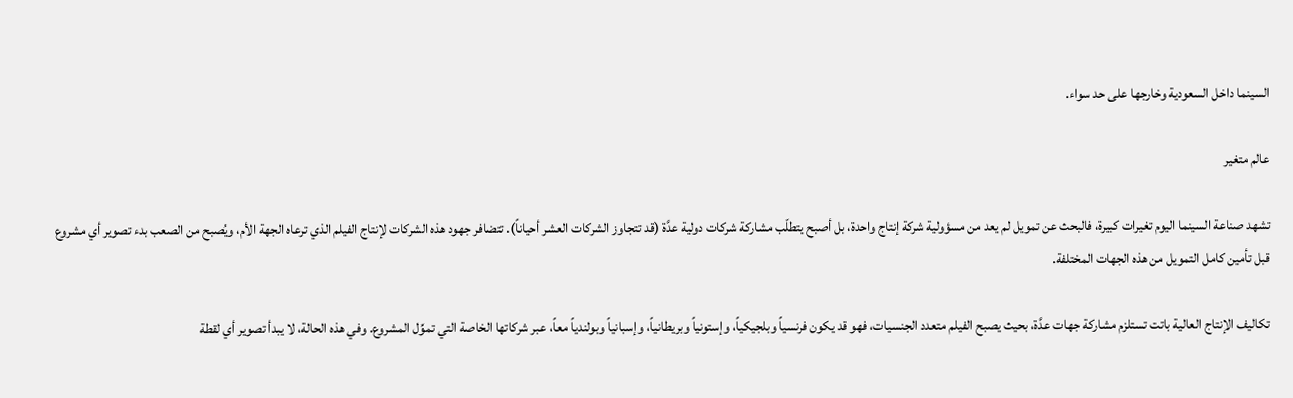السينما داخل السعودية وخارجها على حد سواء.

عالم متغير

تشهد صناعة السينما اليوم تغيرات كبيرة، فالبحث عن تمويل لم يعد من مسؤولية شركة إنتاج واحدة، بل أصبح يتطلّب مشاركة شركات دولية عدَّة (قد تتجاوز الشركات العشر أحياناً). تتضافر جهود هذه الشركات لإنتاج الفيلم الذي ترعاه الجهة الأم، ويُصبح من الصعب بدء تصوير أي مشروع قبل تأمين كامل التمويل من هذه الجهات المختلفة.

تكاليف الإنتاج العالية باتت تستلزم مشاركة جهات عدَّة، بحيث يصبح الفيلم متعدد الجنسيات، فهو قد يكون فرنسياً وبلجيكياً، وإستونياً وبريطانياً، وإسبانياً وبولندياً معاً، عبر شركاتها الخاصة التي تموِّل المشروع. وفي هذه الحالة، لا يبدأ تصوير أي لقطة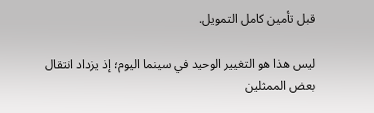قبل تأمين كامل التمويل.

ليس هذا هو التغيير الوحيد في سينما اليوم؛ إذ يزداد انتقال بعض الممثلين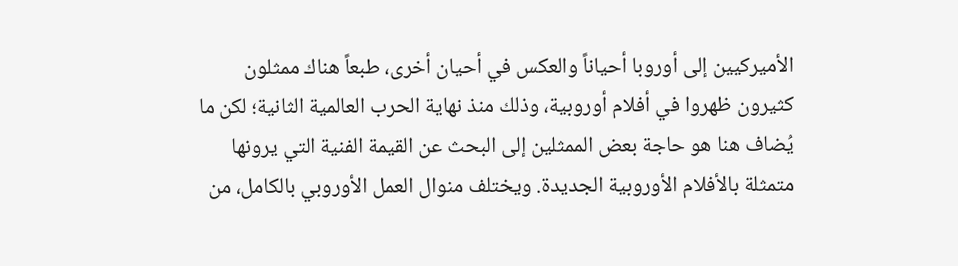الأميركيين إلى أوروبا أحياناً والعكس في أحيان أخرى، طبعاً هناك ممثلون كثيرون ظهروا في أفلام أوروبية، وذلك منذ نهاية الحرب العالمية الثانية؛ لكن ما يُضاف هنا هو حاجة بعض الممثلين إلى البحث عن القيمة الفنية التي يرونها متمثلة بالأفلام الأوروبية الجديدة. ويختلف منوال العمل الأوروبي بالكامل، من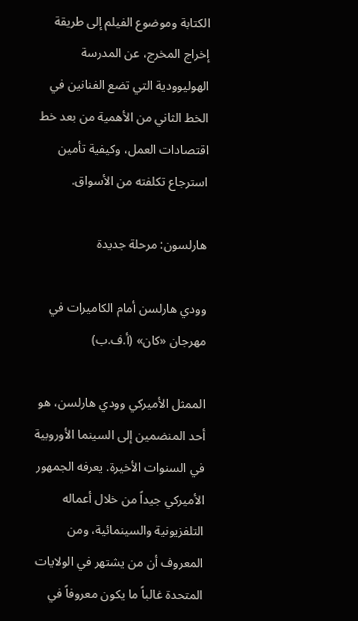الكتابة وموضوع الفيلم إلى طريقة إخراج المخرج، عن المدرسة الهوليوودية التي تضع الفنانين في الخط الثاني من الأهمية من بعد خط اقتصادات العمل، وكيفية تأمين استرجاع تكلفته من الأسواق.

هارلسون: مرحلة جديدة

وودي هارلسن أمام الكاميرات في مهرجان «كان» (أ.ف.ب)

الممثل الأميركي وودي هارلسن، هو أحد المنضمين إلى السينما الأوروبية في السنوات الأخيرة. يعرفه الجمهور الأميركي جيداً من خلال أعماله التلفزيونية والسينمائية، ومن المعروف أن من يشتهر في الولايات المتحدة غالباً ما يكون معروفاً في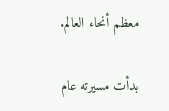معظم أنحاء العالم.

بدأت مسيرته عام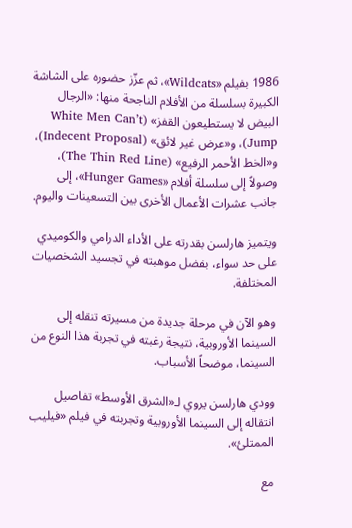1986 بفيلم «Wildcats»، ثم عزّز حضوره على الشاشة الكبيرة بسلسلة من الأفلام الناجحة منها: «الرجال البيض لا يستطيعون القفز» (White Men Can’t Jump)، و«عرض غير لائق» (Indecent Proposal)، و«الخط الأحمر الرفيع» (The Thin Red Line)، وصولاً إلى سلسلة أفلام «Hunger Games»، إلى جانب عشرات الأعمال الأخرى بين التسعينات واليوم.

ويتميز هارلسن بقدرته على الأداء الدرامي والكوميدي على حد سواء، بفضل موهبته في تجسيد الشخصيات المختلفة.

وهو الآن في مرحلة جديدة من مسيرته تنقله إلى السينما الأوروبية، نتيجة رغبته في تجربة هذا النوع من السينما، موضحاً الأسباب.

وودي هارلسن يروي لـ«الشرق الأوسط» تفاصيل انتقاله إلى السينما الأوروبية وتجربته في فيلم «فيليب الممتلئ».

مع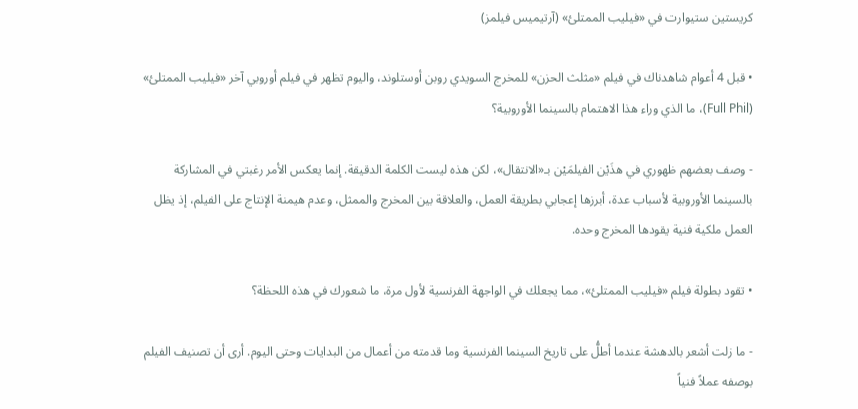كريستين ستيوارت في «فيليب الممتلئ» (آرتيميس فيلمز)

• قبل 4 أعوام شاهدناك في فيلم «مثلث الحزن» للمخرج السويدي روبن أوستلوند، واليوم تظهر في فيلم أوروبي آخر «فيليب الممتلئ» (Full Phil)، ما الذي وراء هذا الاهتمام بالسينما الأوروبية؟

- وصف بعضهم ظهوري في هذَيْن الفيلمَيْن بـ«الانتقال»، لكن هذه ليست الكلمة الدقيقة. إنما يعكس الأمر رغبتي في المشاركة بالسينما الأوروبية لأسباب عدة، أبرزها إعجابي بطريقة العمل، والعلاقة بين المخرج والممثل، وعدم هيمنة الإنتاج على الفيلم، إذ يظل العمل ملكية فنية يقودها المخرج وحده.

• تقود بطولة فيلم «فيليب الممتلئ»، مما يجعلك في الواجهة الفرنسية لأول مرة، ما شعورك في هذه اللحظة؟

- ما زلت أشعر بالدهشة عندما أطلُّ على تاريخ السينما الفرنسية وما قدمته من أعمال من البدايات وحتى اليوم. أرى أن تصنيف الفيلم بوصفه عملاً فنياً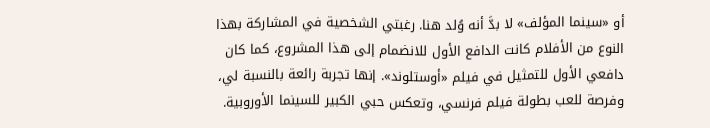أو «سينما المؤلف» لا بدَّ أنه وُلد هنا. رغبتي الشخصية في المشاركة بهذا النوع من الأفلام كانت الدافع الأول للانضمام إلى هذا المشروع، كما كان دافعي الأول للتمثيل في فيلم «أوستلوند». إنها تجربة رائعة بالنسبة لي، وفرصة للعب بطولة فيلم فرنسي، وتعكس حبي الكبير للسينما الأوروبية.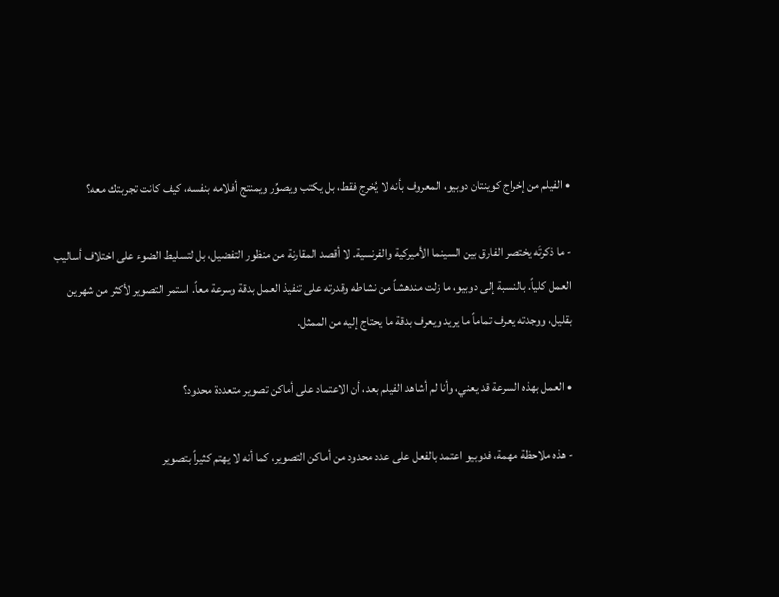• الفيلم من إخراج كوينتان دوبيو، المعروف بأنه لا يُخرج فقط، بل يكتب ويصوِّر ويمنتج أفلامه بنفسه، كيف كانت تجربتك معه؟

- ما ذكرتَه يختصر الفارق بين السينما الأميركية والفرنسية. لا أقصد المقارنة من منظور التفضيل، بل لتسليط الضوء على اختلاف أساليب العمل كلياً. بالنسبة إلى دوبيو، ما زلت مندهشاً من نشاطه وقدرته على تنفيذ العمل بدقة وسرعة معاً. استمر التصوير لأكثر من شهرين بقليل، ووجدته يعرف تماماً ما يريد ويعرف بدقة ما يحتاج إليه من الممثل.

• العمل بهذه السرعة قد يعني، وأنا لم أشاهد الفيلم بعد، أن الاعتماد على أماكن تصوير متعددة محدود؟

- هذه ملاحظة مهمة، فدوبيو اعتمد بالفعل على عدد محدود من أماكن التصوير، كما أنه لا يهتم كثيراً بتصوير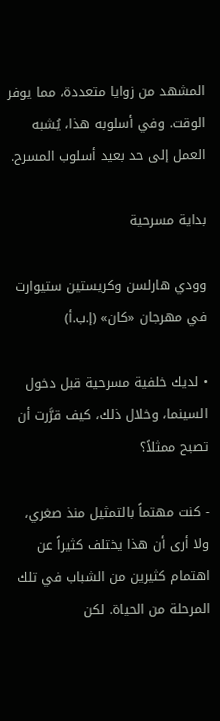المشهد من زوايا متعددة، مما يوفر الوقت. وفي أسلوبه هذا، يُشبه العمل إلى حد بعيد أسلوب المسرح.

بداية مسرحية

وودي هارلسن وكريستين ستيوارت في مهرجان «كان» (إ.ب.أ)

• لديك خلفية مسرحية قبل دخول السينما، وخلال ذلك، كيف قرَّرت أن تصبح ممثلاً؟

- كنت مهتماً بالتمثيل منذ صغري، ولا أرى أن هذا يختلف كثيراً عن اهتمام كثيرين من الشباب في تلك المرحلة من الحياة. لكن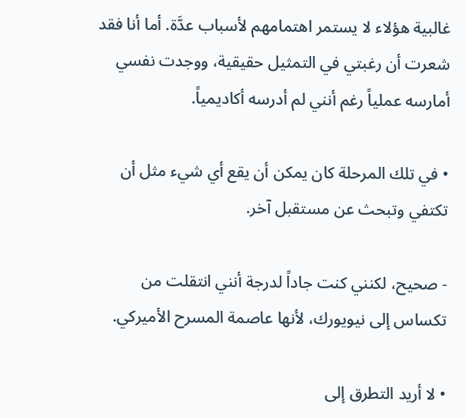غالبية هؤلاء لا يستمر اهتمامهم لأسباب عدَّة. أما أنا فقد شعرت أن رغبتي في التمثيل حقيقية، ووجدت نفسي أمارسه عملياً رغم أنني لم أدرسه أكاديمياً.

• في تلك المرحلة كان يمكن أن يقع أي شيء مثل أن تكتفي وتبحث عن مستقبل آخر.

- صحيح، لكنني كنت جاداً لدرجة أنني انتقلت من تكساس إلى نيويورك، لأنها عاصمة المسرح الأميركي.

• لا أريد التطرق إلى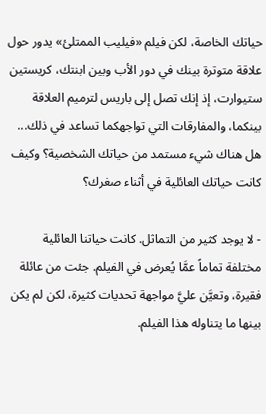حياتك الخاصة، لكن فيلم «فيليب الممتلئ» يدور حول علاقة متوترة بينك في دور الأب وبين ابنتك، كريستين ستيوارت، إذ إنك تصل إلى باريس لترميم العلاقة بينكما، والمفارقات التي تواجهكما تساعد في ذلك... هل هناك شيء مستمد من حياتك الشخصية؟ وكيف كانت حياتك العائلية في أثناء صغرك؟

- لا يوجد كثير من التماثل. كانت حياتنا العائلية مختلفة تماماً عمَّا يُعرض في الفيلم. جئت من عائلة فقيرة، وتعيَّن عليَّ مواجهة تحديات كثيرة، لكن لم يكن بينها ما يتناوله هذا الفيلم.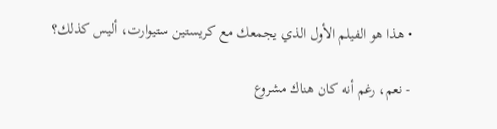• هذا هو الفيلم الأول الذي يجمعك مع كريستين ستيوارت، أليس كذلك؟

- نعم، رغم أنه كان هناك مشروع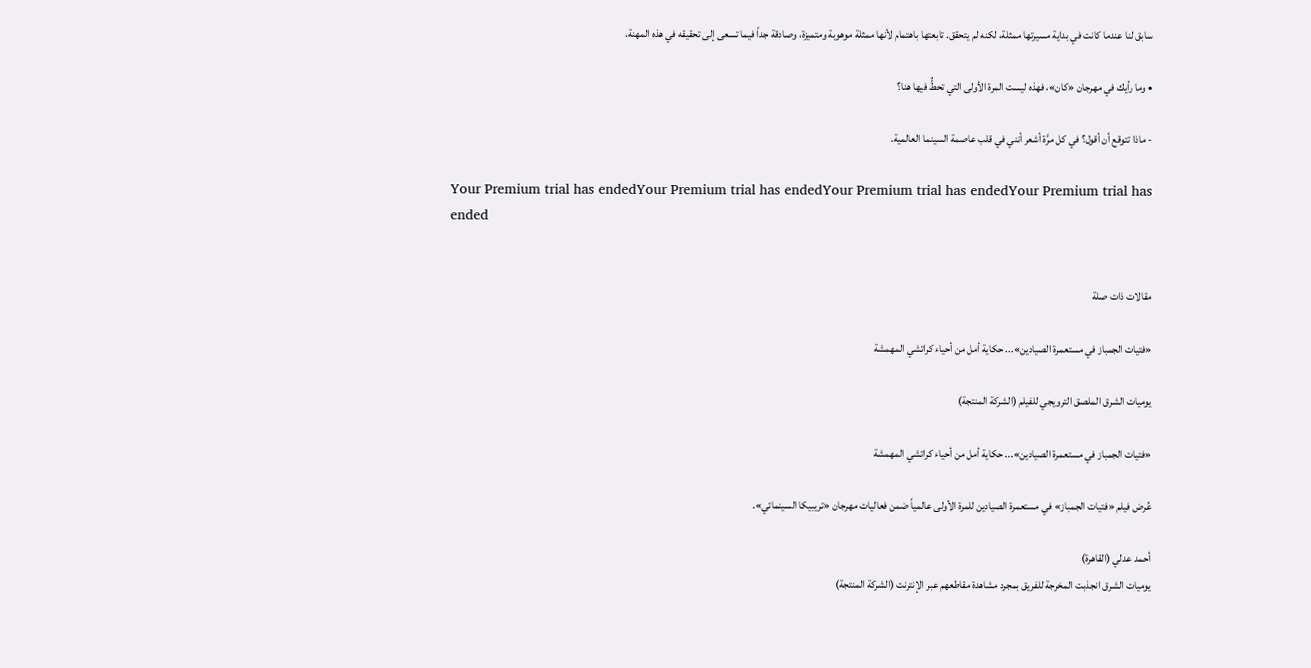سابق لنا عندما كانت في بداية مسيرتها ممثلة، لكنه لم يتحقق. تابعتها باهتمام لأنها ممثلة موهوبة ومتميزة، وصادقة جداً فيما تسعى إلى تحقيقه في هذه المهنة.

• وما رأيك في مهرجان «كان»، فهذه ليست المرة الأولى التي تحطُّ فيها هنا؟

- ماذا تتوقع أن أقول؟ في كل مرَّة أشعر أنني في قلب عاصمة السينما العالمية.

Your Premium trial has endedYour Premium trial has endedYour Premium trial has endedYour Premium trial has ended


مقالات ذات صلة

«فتيات الجمباز في مستعمرة الصيادين»... حكاية أمل من أحياء كراتشي المهمشة

يوميات الشرق الملصق الترويجي للفيلم (الشركة المنتجة)

«فتيات الجمباز في مستعمرة الصيادين»... حكاية أمل من أحياء كراتشي المهمشة

عُرض فيلم «فتيات الجمباز» في مستعمرة الصيادين للمرة الأولى عالمياً ضمن فعاليات مهرجان «تريبيكا السينمائي».

أحمد عدلي (القاهرة)
يوميات الشرق انجذبت المخرجة للفريق بمجرد مشاهدة مقاطعهم عبر الإنترنت (الشركة المنتجة)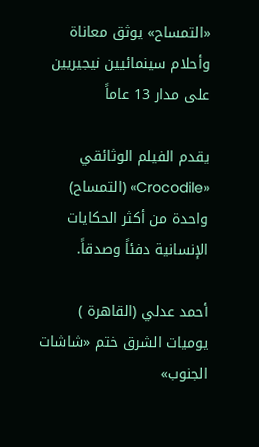«التمساح» يوثق معاناة وأحلام سينمائيين نيجيريين على مدار 13 عاماً

يقدم الفيلم الوثائقي «Crocodile» (التمساح) واحدة من أكثر الحكايات الإنسانية دفئاً وصدقاً.

أحمد عدلي (القاهرة )
يوميات الشرق ختم «شاشات الجنوب»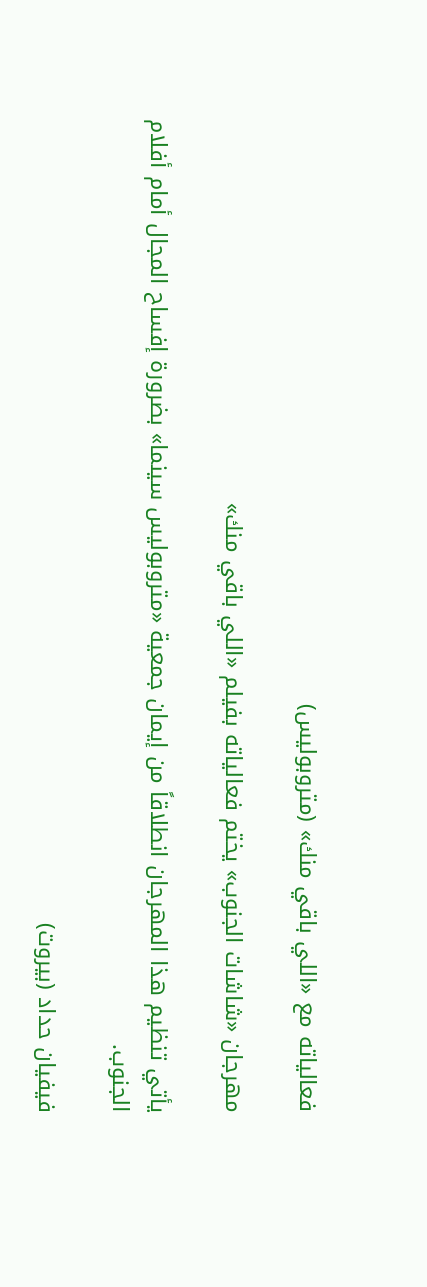فعالياته مع «اللي باقي منك» (متروبوليس)

مهرجان «شاشات الجنوب» يختم فعالياته بفيلم «اللي باقي منك»

يأتي تنظيم هذا المهرجان انطلاقاً من إيمان جمعية «متروبوليس سينما» بضرورة إفساح المجال أمام أفلام الجنوب.

فيفيان حداد (بيروت)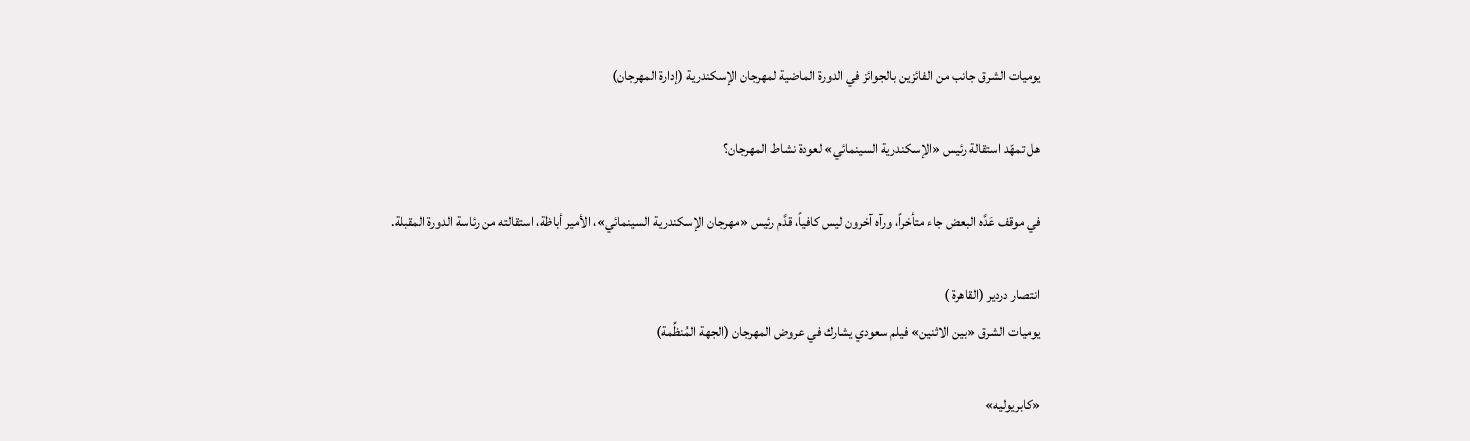يوميات الشرق جانب من الفائزين بالجوائز في الدورة الماضية لمهرجان الإسكندرية (إدارة المهرجان)

هل تمهّد استقالة رئيس «الإسكندرية السينمائي» لعودة نشاط المهرجان؟

في موقف عَدَّه البعض جاء متأخراً، ورآه آخرون ليس كافياً، قدَّم رئيس «مهرجان الإسكندرية السينمائي»، الأمير أباظة، استقالته من رئاسة الدورة المقبلة.

انتصار دردير (القاهرة )
يوميات الشرق «بين الاثنين» فيلم سعودي يشارك في عروض المهرجان (الجهة المُنظِّمة)

«كابريوليه»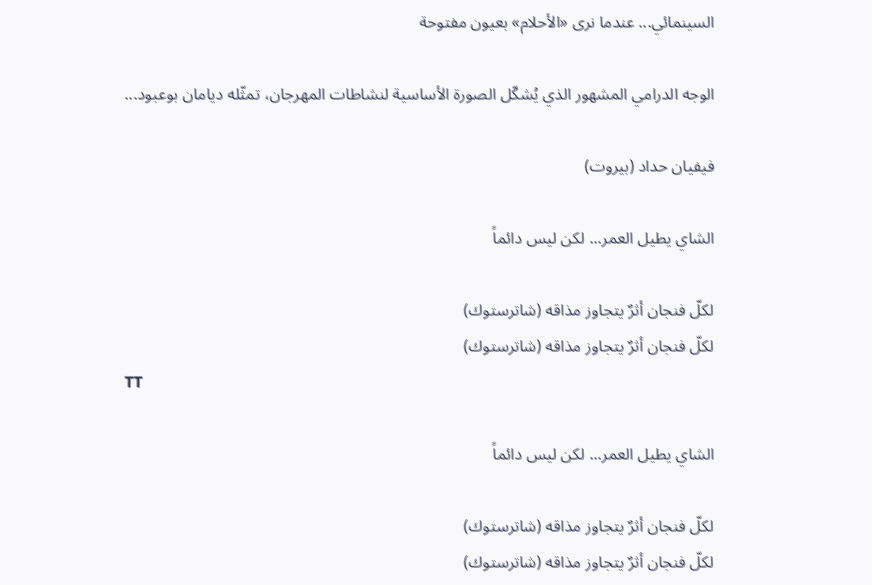السينمائي... عندما نرى «الأحلام» بعيون مفتوحة

الوجه الدرامي المشهور الذي يُشكّل الصورة الأساسية لنشاطات المهرجان، تمثّله ديامان بوعبود...

فيفيان حداد (بيروت)

الشاي يطيل العمر... لكن ليس دائماً

لكلّ فنجان أثرٌ يتجاوز مذاقه (شاترستوك)
لكلّ فنجان أثرٌ يتجاوز مذاقه (شاترستوك)
TT

الشاي يطيل العمر... لكن ليس دائماً

لكلّ فنجان أثرٌ يتجاوز مذاقه (شاترستوك)
لكلّ فنجان أثرٌ يتجاوز مذاقه (شاترستوك)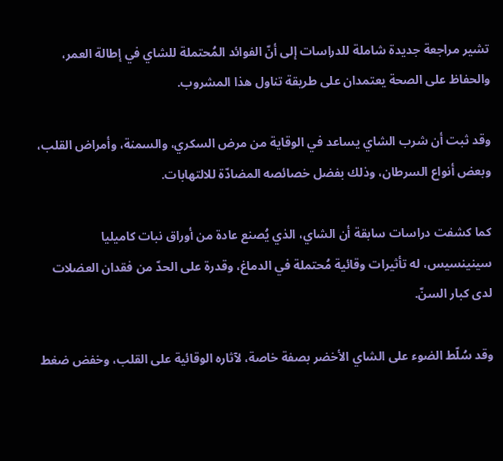تشير مراجعة جديدة شاملة للدراسات إلى أنّ الفوائد المُحتملة للشاي في إطالة العمر، والحفاظ على الصحة يعتمدان على طريقة تناول هذا المشروب.

وقد ثبت أن شرب الشاي يساعد في الوقاية من مرض السكري، والسمنة، وأمراض القلب، وبعض أنواع السرطان، وذلك بفضل خصائصه المضادّة للالتهابات.

كما كشفت دراسات سابقة أن الشاي، الذي يُصنع عادة من أوراق نبات كاميليا سينينسيس، له تأثيرات وقائية مُحتملة في الدماغ، وقدرة على الحدّ من فقدان العضلات لدى كبار السنّ.

وقد سُلّط الضوء على الشاي الأخضر بصفة خاصة، لآثاره الوقائية على القلب، وخفض ضغط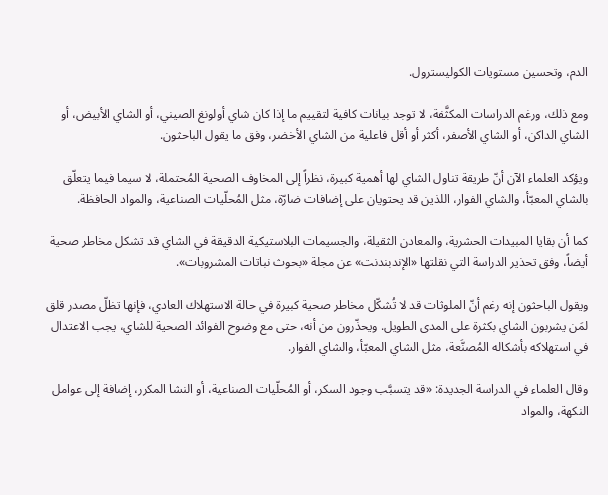الدم، وتحسين مستويات الكوليسترول.

ومع ذلك، ورغم الدراسات المكثَّفة، لا توجد بيانات كافية لتقييم ما إذا كان شاي أولونغ الصيني، أو الشاي الأبيض، أو الشاي الداكن، أو الشاي الأصفر، أكثر أو أقل فاعلية من الشاي الأخضر، وفق ما يقول الباحثون.

ويؤكد العلماء الآن أنّ طريقة تناول الشاي لها أهمية كبيرة، نظراً إلى المخاوف الصحية المُحتملة، لا سيما فيما يتعلّق بالشاي المعبّأ، والشاي الفوار، اللذين قد يحتويان على إضافات ضارّة، مثل المُحلّيات الصناعية، والمواد الحافظة.

كما أن بقايا المبيدات الحشرية، والمعادن الثقيلة، والجسيمات البلاستيكية الدقيقة في الشاي قد تشكل مخاطر صحية أيضاً، وفق تحذير الدراسة التي نقلتها «الإندبندنت» عن مجلة «بحوث نباتات المشروبات».

ويقول الباحثون إنه رغم أنّ الملوثات قد لا تُشكّل مخاطر صحية كبيرة في حالة الاستهلاك العادي، فإنها تظلّ مصدر قلق لمَن يشربون الشاي بكثرة على المدى الطويل. ويحذّرون من أنه، حتى مع وضوح الفوائد الصحية للشاي، يجب الاعتدال في استهلاكه بأشكاله المُصنَّعة، مثل الشاي المعبّأ، والشاي الفوار.

وقال العلماء في الدراسة الجديدة: «قد يتسبَّب وجود السكر، أو المُحلّيات الصناعية، أو النشا المكرر، إضافة إلى عوامل النكهة، والمواد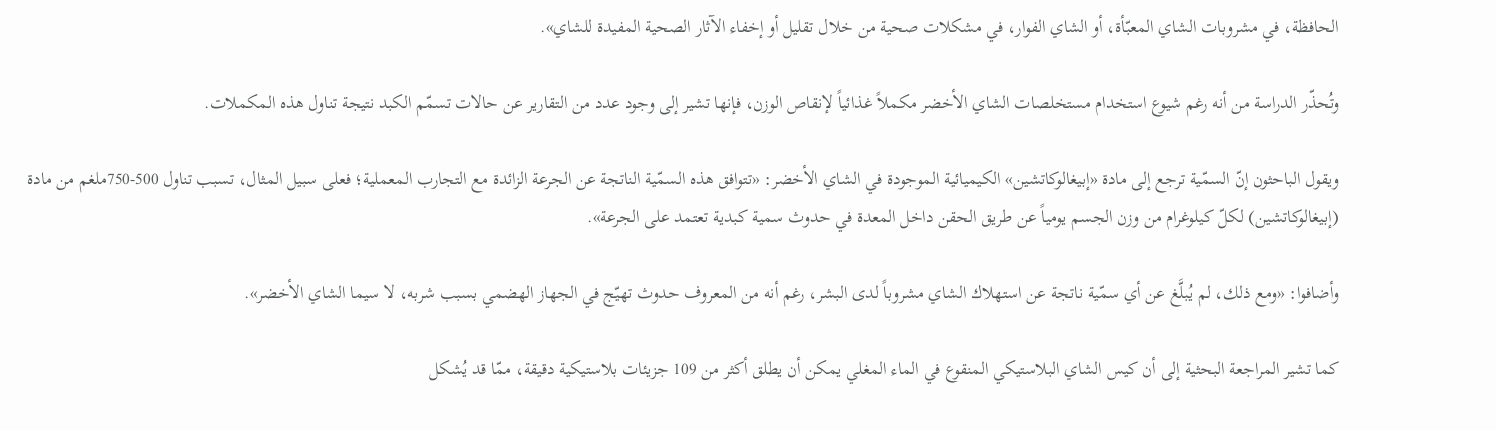الحافظة، في مشروبات الشاي المعبّأة، أو الشاي الفوار، في مشكلات صحية من خلال تقليل أو إخفاء الآثار الصحية المفيدة للشاي».

وتُحذّر الدراسة من أنه رغم شيوع استخدام مستخلصات الشاي الأخضر مكملاً غذائياً لإنقاص الوزن، فإنها تشير إلى وجود عدد من التقارير عن حالات تسمّم الكبد نتيجة تناول هذه المكملات.

ويقول الباحثون إنّ السمّية ترجع إلى مادة «إبيغالوكاتشين» الكيميائية الموجودة في الشاي الأخضر: «تتوافق هذه السمّية الناتجة عن الجرعة الزائدة مع التجارب المعملية؛ فعلى سبيل المثال، تسبب تناول 500-750ملغم من مادة (إبيغالوكاتشين) لكلّ كيلوغرام من وزن الجسم يومياً عن طريق الحقن داخل المعدة في حدوث سمية كبدية تعتمد على الجرعة».

وأضافوا: «ومع ذلك، لم يُبلَّغ عن أي سمّية ناتجة عن استهلاك الشاي مشروباً لدى البشر، رغم أنه من المعروف حدوث تهيّج في الجهاز الهضمي بسبب شربه، لا سيما الشاي الأخضر».

كما تشير المراجعة البحثية إلى أن كيس الشاي البلاستيكي المنقوع في الماء المغلي يمكن أن يطلق أكثر من 109 جزيئات بلاستيكية دقيقة، ممّا قد يُشكل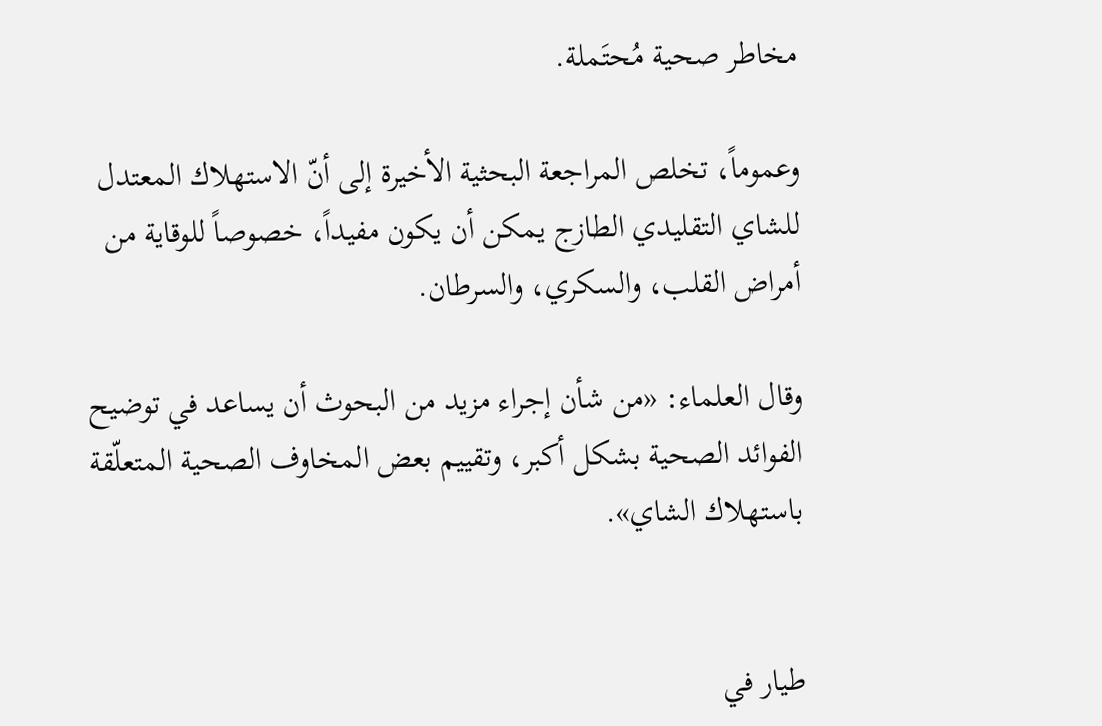مخاطر صحية مُحتَملة.

وعموماً، تخلص المراجعة البحثية الأخيرة إلى أنّ الاستهلاك المعتدل للشاي التقليدي الطازج يمكن أن يكون مفيداً، خصوصاً للوقاية من أمراض القلب، والسكري، والسرطان.

وقال العلماء: «من شأن إجراء مزيد من البحوث أن يساعد في توضيح الفوائد الصحية بشكل أكبر، وتقييم بعض المخاوف الصحية المتعلّقة باستهلاك الشاي».


طيار في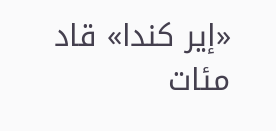«إير كندا» قاد مئات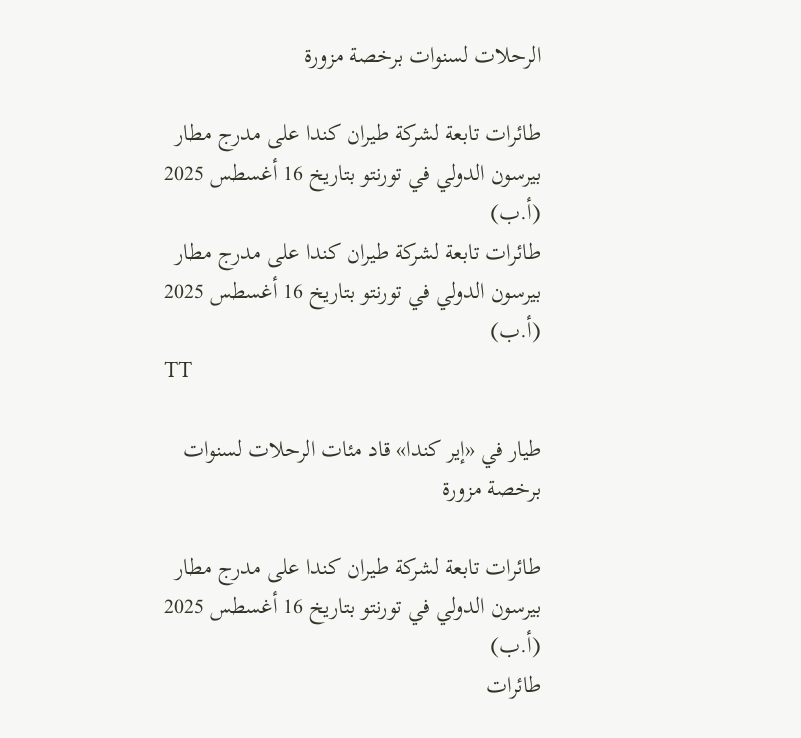الرحلات لسنوات برخصة مزورة

طائرات تابعة لشركة طيران كندا على مدرج مطار بيرسون الدولي في تورنتو بتاريخ 16 أغسطس 2025 (أ.ب)
طائرات تابعة لشركة طيران كندا على مدرج مطار بيرسون الدولي في تورنتو بتاريخ 16 أغسطس 2025 (أ.ب)
TT

طيار في «إير كندا» قاد مئات الرحلات لسنوات برخصة مزورة

طائرات تابعة لشركة طيران كندا على مدرج مطار بيرسون الدولي في تورنتو بتاريخ 16 أغسطس 2025 (أ.ب)
طائرات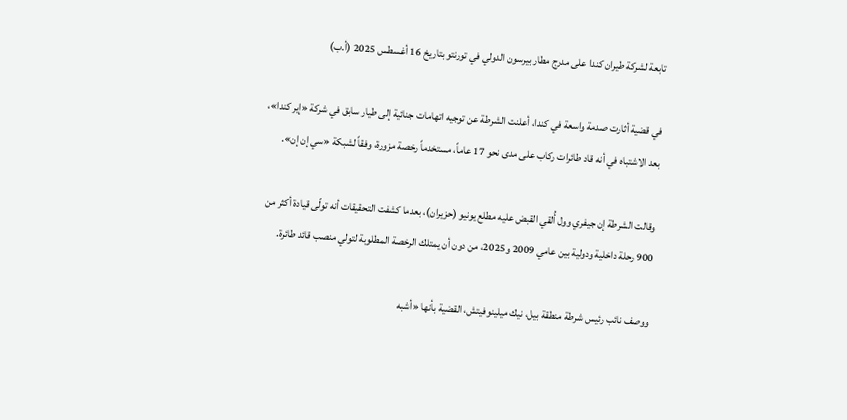تابعة لشركة طيران كندا على مدرج مطار بيرسون الدولي في تورنتو بتاريخ 16 أغسطس 2025 (أ.ب)

في قضية أثارت صدمة واسعة في كندا، أعلنت الشرطة عن توجيه اتهامات جنائية إلى طيار سابق في شركة «إير كندا»، بعد الاشتباه في أنه قاد طائرات ركاب على مدى نحو 17 عاماً، مستخدماً رخصة مزورة، وفقاً لشبكة «سي إن إن».

وقالت الشرطة إن جيفري وول أُلقي القبض عليه مطلع يونيو (حزيران)، بعدما كشفت التحقيقات أنه تولّى قيادة أكثر من 900 رحلة داخلية ودولية بين عامي 2009 و2025، من دون أن يمتلك الرخصة المطلوبة لتولي منصب قائد طائرة.

ووصف نائب رئيس شرطة منطقة بيل، نيك ميلينوفيتش، القضية بأنها «أشبه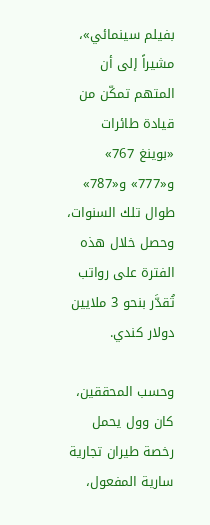بفيلم سينمائي»، مشيراً إلى أن المتهم تمكّن من قيادة طائرات «بوينغ 767» و«777» و«787» طوال تلك السنوات، وحصل خلال هذه الفترة على رواتب تُقدَّر بنحو 3 ملايين دولار كندي.

وحسب المحققين، كان وول يحمل رخصة طيران تجارية سارية المفعول،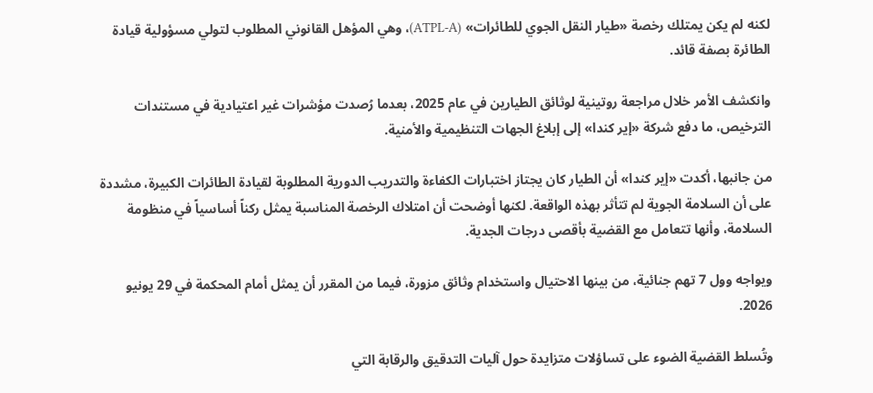لكنه لم يكن يمتلك رخصة «طيار النقل الجوي للطائرات» (ATPL-A)، وهي المؤهل القانوني المطلوب لتولي مسؤولية قيادة الطائرة بصفة قائد.

وانكشف الأمر خلال مراجعة روتينية لوثائق الطيارين في عام 2025، بعدما رُصدت مؤشرات غير اعتيادية في مستندات الترخيص، ما دفع شركة «إير كندا» إلى إبلاغ الجهات التنظيمية والأمنية.

من جانبها، أكدت «إير كندا» أن الطيار كان يجتاز اختبارات الكفاءة والتدريب الدورية المطلوبة لقيادة الطائرات الكبيرة، مشددة على أن السلامة الجوية لم تتأثر بهذه الواقعة. لكنها أوضحت أن امتلاك الرخصة المناسبة يمثل ركناً أساسياً في منظومة السلامة، وأنها تتعامل مع القضية بأقصى درجات الجدية.

ويواجه وول 7 تهم جنائية، من بينها الاحتيال واستخدام وثائق مزورة، فيما من المقرر أن يمثل أمام المحكمة في 29 يونيو 2026.

وتُسلط القضية الضوء على تساؤلات متزايدة حول آليات التدقيق والرقابة التي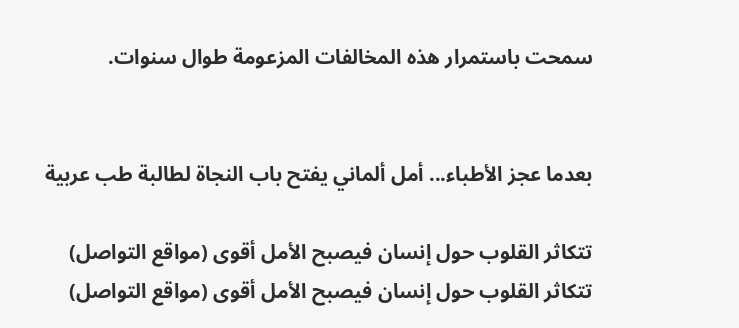سمحت باستمرار هذه المخالفات المزعومة طوال سنوات.


بعدما عجز الأطباء... أمل ألماني يفتح باب النجاة لطالبة طب عربية

تتكاثر القلوب حول إنسان فيصبح الأمل أقوى (مواقع التواصل)
تتكاثر القلوب حول إنسان فيصبح الأمل أقوى (مواقع التواصل)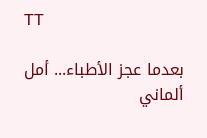TT

بعدما عجز الأطباء... أمل ألماني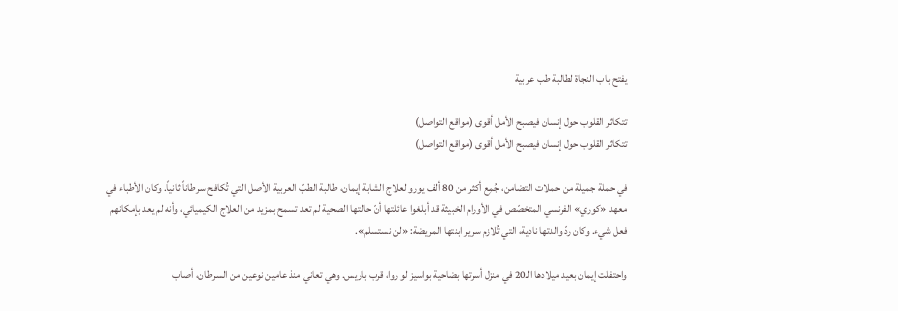يفتح باب النجاة لطالبة طب عربية

تتكاثر القلوب حول إنسان فيصبح الأمل أقوى (مواقع التواصل)
تتكاثر القلوب حول إنسان فيصبح الأمل أقوى (مواقع التواصل)

في حملة جميلة من حملات التضامن، جُمِع أكثر من 80 ألف يورو لعلاج الشابة إيمان، طالبة الطبّ العربية الأصل التي تُكافح سرطاناً ثانياً. وكان الأطباء في معهد «كوري» الفرنسي المتخصّص في الأورام الخبيثة قد أبلغوا عائلتها أنّ حالتها الصحية لم تعد تسمح بمزيد من العلاج الكيميائي، وأنه لم يعد بإمكانهم فعل شيء. وكان ردّ والدتها نادية، التي تُلازم سرير ابنتها المريضة: «لن نستسلم».

واحتفلت إيمان بعيد ميلادها الـ20 في منزل أسرتها بضاحية بواسيز لو روا، قرب باريس. وهي تعاني منذ عامين نوعين من السرطان، أصاب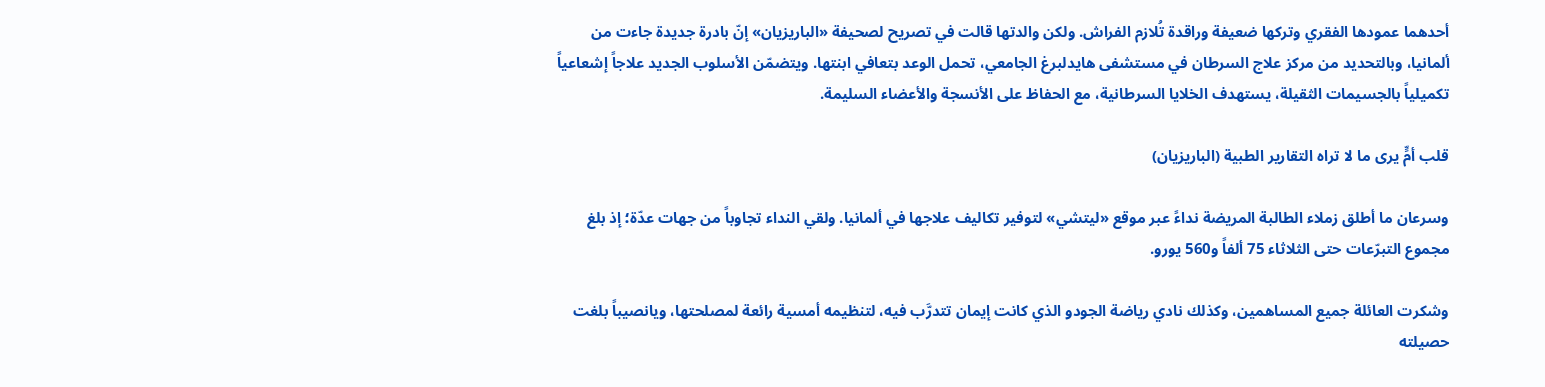أحدهما عمودها الفقري وتركها ضعيفة وراقدة تُلازم الفراش. ولكن والدتها قالت في تصريح لصحيفة «الباريزيان» إنّ بادرة جديدة جاءت من ألمانيا، وبالتحديد من مركز علاج السرطان في مستشفى هايدلبرغ الجامعي، تحمل الوعد بتعافي ابنتها. ويتضمّن الأسلوب الجديد علاجاً إشعاعياً تكميلياً بالجسيمات الثقيلة، يستهدف الخلايا السرطانية، مع الحفاظ على الأنسجة والأعضاء السليمة.

قلب أمٍّ يرى ما لا تراه التقارير الطبية (الباريزيان)

وسرعان ما أطلق زملاء الطالبة المريضة نداءً عبر موقع «ليتشي» لتوفير تكاليف علاجها في ألمانيا. ولقي النداء تجاوباً من جهات عدّة؛ إذ بلغ مجموع التبرّعات حتى الثلاثاء 75 ألفاً و560 يورو.

وشكرت العائلة جميع المساهمين، وكذلك نادي رياضة الجودو الذي كانت إيمان تتدرَّب فيه، لتنظيمه أمسية رائعة لمصلحتها، ويانصيباً بلغت حصيلته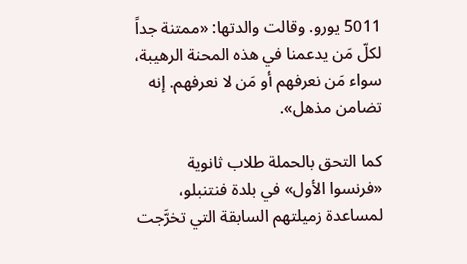5011 يورو. وقالت والدتها: «ممتنة جداً لكلّ مَن يدعمنا في هذه المحنة الرهيبة، سواء مَن نعرفهم أو مَن لا نعرفهم. إنه تضامن مذهل».

كما التحق بالحملة طلاب ثانوية «فرنسوا الأول» في بلدة فنتنبلو، لمساعدة زميلتهم السابقة التي تخرَّجت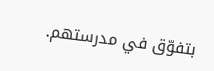بتفوّق في مدرستهم.